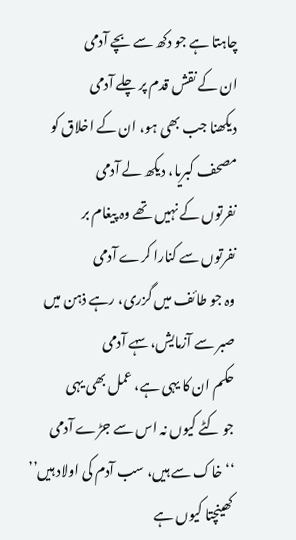چاہتا ہے جو دکھ سے بچے آدمی
ان کے نقش قدم پر چلے آدمی
دیکھنا جب بھی ہو، ان کے اخلاق کو
مصحف کبریا، دیکھ لے آدمی
نفرتوں کے نہیں تھے وہ پیغام بر
نفرتوں سے کنارا کرے آدمی
وہ جو طائف میں گزری، رہے ذہن میں
صبر سے آزمایش، سہے آدمی
حکم ان کا یہی ہے، عمل بھی یہی
جو کٹے کیوں نہ اس سے جڑے آدمی
‘‘خاک سے ہیں، سب آدم کی اولاد ہیں’’
کھینچتا کیوں ہے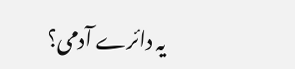یہ دائرے آدمی؟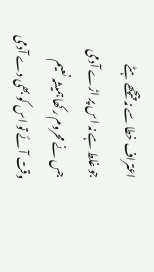اعتراف خطا سے نہ پیچھے ہٹے
جو غلط ہے نہ اس پر اڑے آدمی
جس نے محروم رکھا ہمیشہ نعیم
وقت آئے تو اس کو بھی دے آدمی